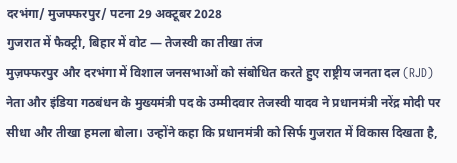दरभंगा/ मुजफ्फरपुर/ पटना 29 अक्टूबर 2028
गुजरात में फैक्ट्री, बिहार में वोट — तेजस्वी का तीखा तंज
मुज़फ्फरपुर और दरभंगा में विशाल जनसभाओं को संबोधित करते हुए राष्ट्रीय जनता दल (RJD) नेता और इंडिया गठबंधन के मुख्यमंत्री पद के उम्मीदवार तेजस्वी यादव ने प्रधानमंत्री नरेंद्र मोदी पर सीधा और तीखा हमला बोला। उन्होंने कहा कि प्रधानमंत्री को सिर्फ गुजरात में विकास दिखता है,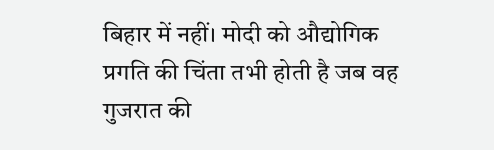बिहार में नहीं। मोदी को औद्योगिक प्रगति की चिंता तभी होती है जब वह गुजरात की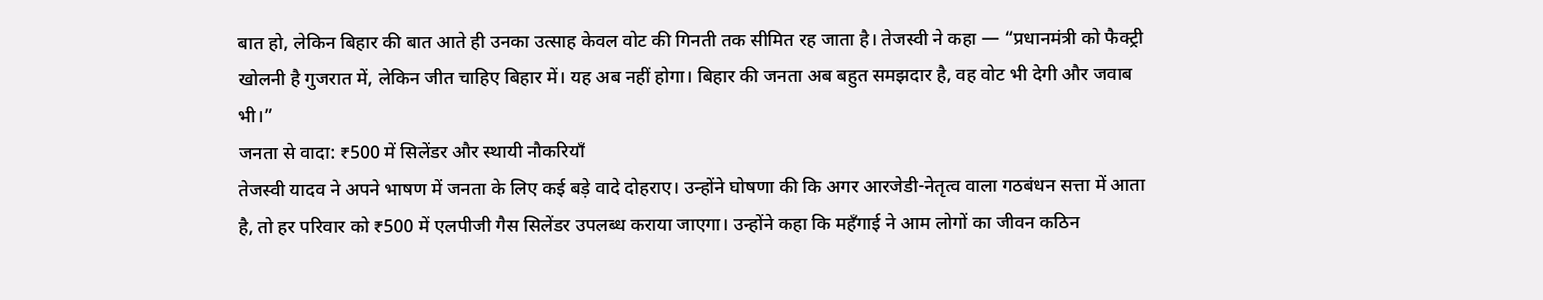बात हो, लेकिन बिहार की बात आते ही उनका उत्साह केवल वोट की गिनती तक सीमित रह जाता है। तेजस्वी ने कहा — “प्रधानमंत्री को फैक्ट्री खोलनी है गुजरात में, लेकिन जीत चाहिए बिहार में। यह अब नहीं होगा। बिहार की जनता अब बहुत समझदार है, वह वोट भी देगी और जवाब भी।”
जनता से वादा: ₹500 में सिलेंडर और स्थायी नौकरियाँ
तेजस्वी यादव ने अपने भाषण में जनता के लिए कई बड़े वादे दोहराए। उन्होंने घोषणा की कि अगर आरजेडी-नेतृत्व वाला गठबंधन सत्ता में आता है, तो हर परिवार को ₹500 में एलपीजी गैस सिलेंडर उपलब्ध कराया जाएगा। उन्होंने कहा कि महँगाई ने आम लोगों का जीवन कठिन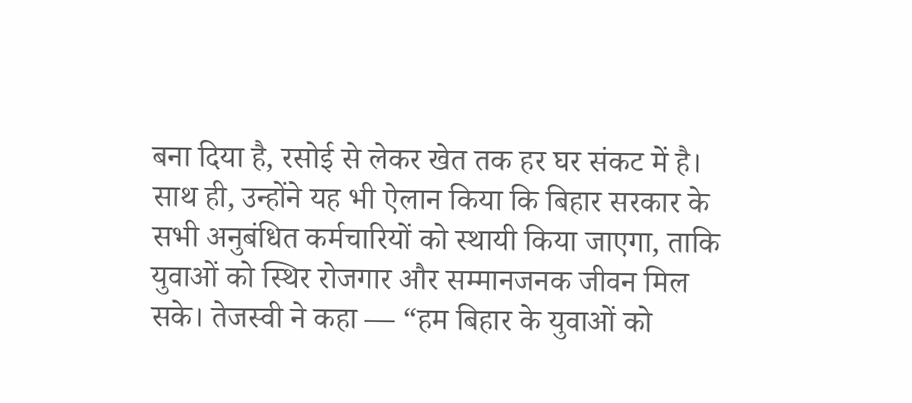बना दिया है, रसोई से लेकर खेत तक हर घर संकट में है। साथ ही, उन्होंने यह भी ऐलान किया कि बिहार सरकार के सभी अनुबंधित कर्मचारियों को स्थायी किया जाएगा, ताकि युवाओं को स्थिर रोजगार और सम्मानजनक जीवन मिल सके। तेजस्वी ने कहा — “हम बिहार के युवाओं को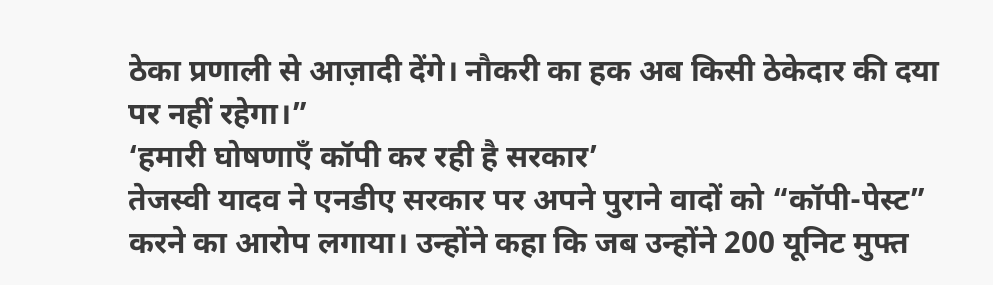ठेका प्रणाली से आज़ादी देंगे। नौकरी का हक अब किसी ठेकेदार की दया पर नहीं रहेगा।”
‘हमारी घोषणाएँ कॉपी कर रही है सरकार’
तेजस्वी यादव ने एनडीए सरकार पर अपने पुराने वादों को “कॉपी-पेस्ट” करने का आरोप लगाया। उन्होंने कहा कि जब उन्होंने 200 यूनिट मुफ्त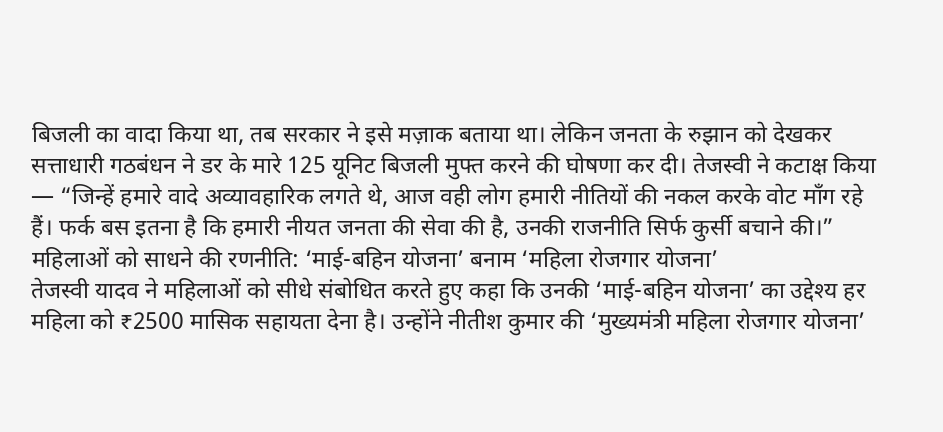बिजली का वादा किया था, तब सरकार ने इसे मज़ाक बताया था। लेकिन जनता के रुझान को देखकर सत्ताधारी गठबंधन ने डर के मारे 125 यूनिट बिजली मुफ्त करने की घोषणा कर दी। तेजस्वी ने कटाक्ष किया — “जिन्हें हमारे वादे अव्यावहारिक लगते थे, आज वही लोग हमारी नीतियों की नकल करके वोट माँग रहे हैं। फर्क बस इतना है कि हमारी नीयत जनता की सेवा की है, उनकी राजनीति सिर्फ कुर्सी बचाने की।”
महिलाओं को साधने की रणनीति: ‘माई-बहिन योजना’ बनाम ‘महिला रोजगार योजना’
तेजस्वी यादव ने महिलाओं को सीधे संबोधित करते हुए कहा कि उनकी ‘माई-बहिन योजना’ का उद्देश्य हर महिला को ₹2500 मासिक सहायता देना है। उन्होंने नीतीश कुमार की ‘मुख्यमंत्री महिला रोजगार योजना’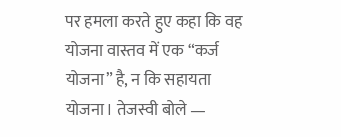पर हमला करते हुए कहा कि वह योजना वास्तव में एक “कर्ज योजना” है, न कि सहायता योजना। तेजस्वी बोले —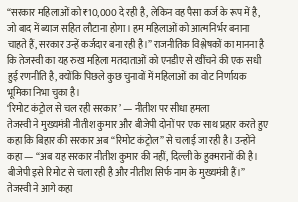“सरकार महिलाओं को ₹10,000 दे रही है, लेकिन वह पैसा कर्ज के रूप में है, जो बाद में ब्याज सहित लौटाना होगा। हम महिलाओं को आत्मनिर्भर बनाना चाहते हैं, सरकार उन्हें कर्जदार बना रही है।” राजनीतिक विश्लेषकों का मानना है कि तेजस्वी का यह रुख महिला मतदाताओं को एनडीए से खींचने की एक सधी हुई रणनीति है, क्योंकि पिछले कुछ चुनावों में महिलाओं का वोट निर्णायक भूमिका निभा चुका है।
‘रिमोट कंट्रोल से चल रही सरकार’ — नीतीश पर सीधा हमला
तेजस्वी ने मुख्यमंत्री नीतीश कुमार और बीजेपी दोनों पर एक साथ प्रहार करते हुए कहा कि बिहार की सरकार अब “रिमोट कंट्रोल” से चलाई जा रही है। उन्होंने कहा — “अब यह सरकार नीतीश कुमार की नहीं, दिल्ली के हुक्मरानों की है। बीजेपी इसे रिमोट से चला रही है और नीतीश सिर्फ नाम के मुख्यमंत्री हैं।” तेजस्वी ने आगे कहा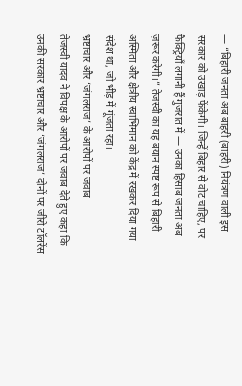— “बिहारी जनता अब बाहरी (बाहरी) नियंत्रण वाली इस सरकार को उखाड़ फेंकेगी। जिन्हें बिहार से वोट चाहिए, पर फैक्ट्रियाँ लगानी हैं गुजरात में — उनका हिसाब जनता अब ज़रूर करेगी।” तेजस्वी का यह बयान स्पष्ट रूप से बिहारी अस्मिता और क्षेत्रीय स्वाभिमान को केंद्र में रखकर दिया गया संदेश था, जो भीड़ में गूंजता रहा।
भ्रष्टाचार और ‘जंगलराज’ के आरोपों पर जवाब
तेजस्वी यादव ने विपक्ष के आरोपों पर जवाब देते हुए कहा कि उनकी सरकार भ्रष्टाचार और ‘जंगलराज’ दोनों पर जीरो टॉलरेंस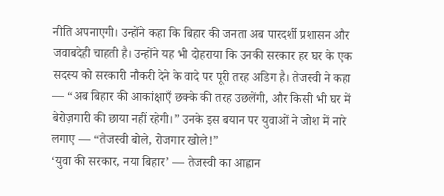नीति अपनाएगी। उन्होंने कहा कि बिहार की जनता अब पारदर्शी प्रशासन और जवाबदेही चाहती है। उन्होंने यह भी दोहराया कि उनकी सरकार हर घर के एक सदस्य को सरकारी नौकरी देने के वादे पर पूरी तरह अडिग है। तेजस्वी ने कहा — “अब बिहार की आकांक्षाएँ छक्के की तरह उछलेंगी, और किसी भी घर में बेरोज़गारी की छाया नहीं रहेगी।” उनके इस बयान पर युवाओं ने जोश में नारे लगाए — “तेजस्वी बोले, रोजगार खोले!”
‘युवा की सरकार, नया बिहार’ — तेजस्वी का आह्वान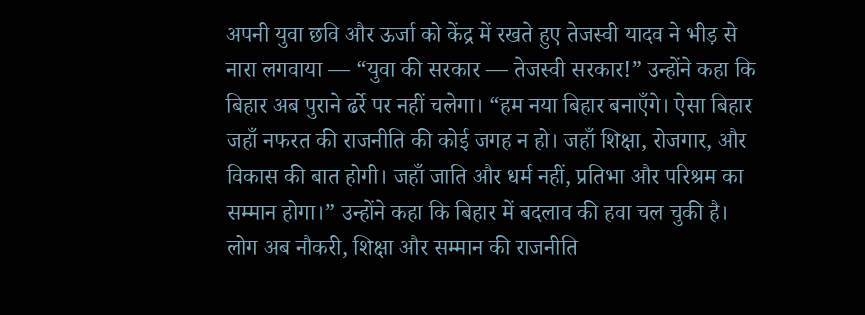अपनी युवा छवि और ऊर्जा को केंद्र में रखते हुए तेजस्वी यादव ने भीड़ से नारा लगवाया — “युवा की सरकार — तेजस्वी सरकार!” उन्होंने कहा कि बिहार अब पुराने ढर्रे पर नहीं चलेगा। “हम नया बिहार बनाएँगे। ऐसा बिहार जहाँ नफरत की राजनीति की कोई जगह न हो। जहाँ शिक्षा, रोजगार, और विकास की बात होगी। जहाँ जाति और धर्म नहीं, प्रतिभा और परिश्रम का सम्मान होगा।” उन्होंने कहा कि बिहार में बदलाव की हवा चल चुकी है। लोग अब नौकरी, शिक्षा और सम्मान की राजनीति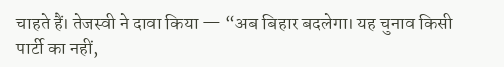चाहते हैं। तेजस्वी ने दावा किया — “अब बिहार बदलेगा। यह चुनाव किसी पार्टी का नहीं,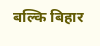बल्कि बिहार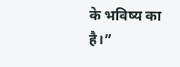के भविष्य का है।”